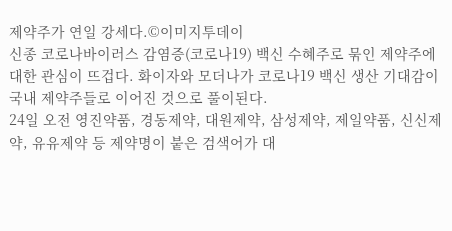제약주가 연일 강세다.©이미지투데이
신종 코로나바이러스 감염증(코로나19) 백신 수혜주로 묶인 제약주에 대한 관심이 뜨겁다. 화이자와 모더나가 코로나19 백신 생산 기대감이 국내 제약주들로 이어진 것으로 풀이된다.
24일 오전 영진약품, 경동제약, 대원제약, 삼성제약, 제일약품, 신신제약, 유유제약 등 제약명이 붙은 검색어가 대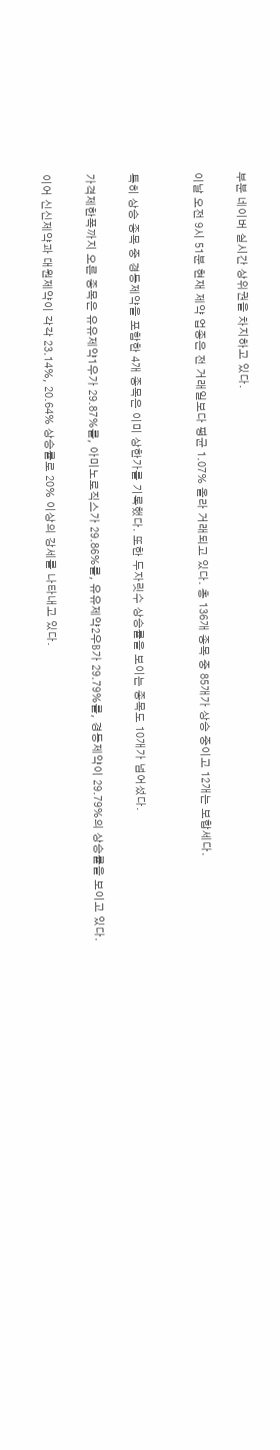부분 네이버 실시간 상위권을 차지하고 있다.

이날 오전 9시 51분 현재 제약 업종은 전 거래일보다 평균 1.07% 올라 거래되고 있다. 총 136개 종목 중 85개가 상승 중이고 12개는 보합세다.


특히 상승 종목 중 경동제약을 포함한 4개 종목은 이미 상한가를 기록했다. 또한 두자릿수 상승률을 보이는 종목도 10개가 넘어섰다.

가격제한폭까지 오른 종목은 유유제약1우가 29.87%를, 아미노로직스가 29.86%를, 유유제약2우B가 29.79%를, 경동제약이 29.79%의 상승률을 보이고 있다.

이어 신신제약과 대원제약이 각각 23.14%, 20.64% 상승률로 20% 이상의 강세를 나타내고 있다.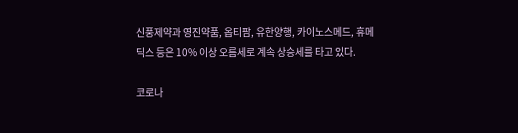신풍제약과 영진약품, 옵티팜, 유한양행, 카이노스메드, 휴메딕스 등은 10% 이상 오름세로 계속 상승세를 타고 있다.

코로나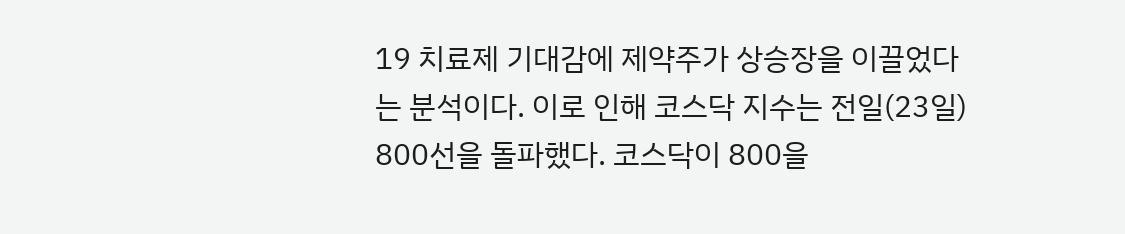19 치료제 기대감에 제약주가 상승장을 이끌었다는 분석이다. 이로 인해 코스닥 지수는 전일(23일) 800선을 돌파했다. 코스닥이 800을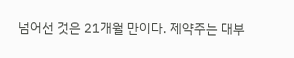넘어선 것은 21개월 만이다. 제약주는 대부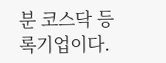분 코스닥 등록기업이다.